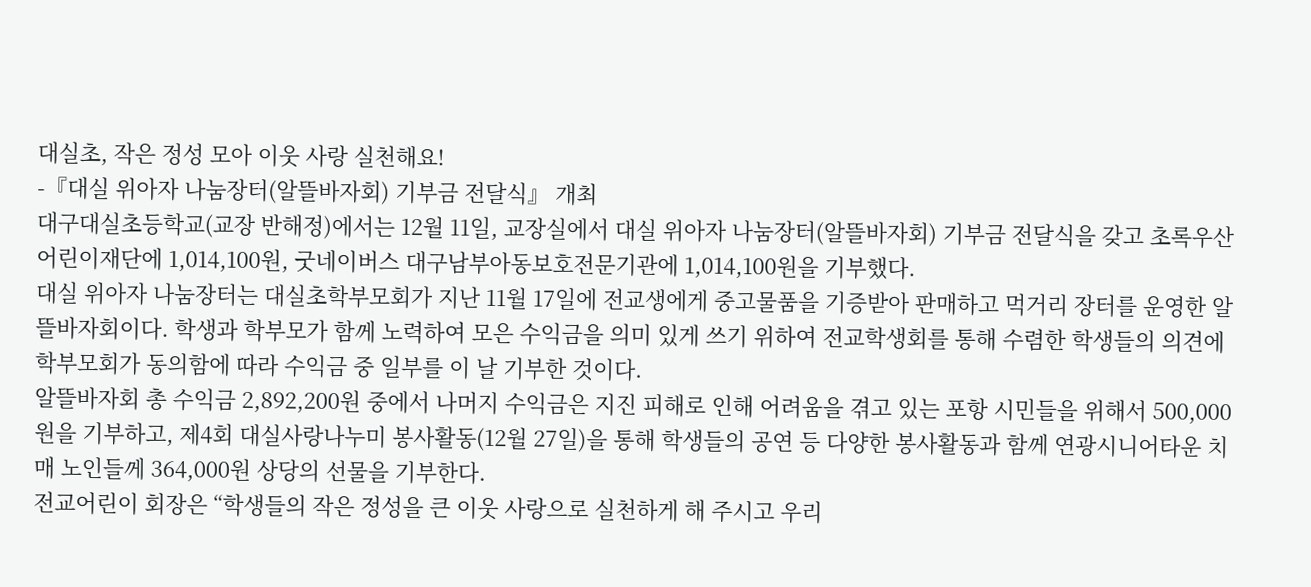대실초, 작은 정성 모아 이웃 사랑 실천해요!
-『대실 위아자 나눔장터(알뜰바자회) 기부금 전달식』 개최
대구대실초등학교(교장 반해정)에서는 12월 11일, 교장실에서 대실 위아자 나눔장터(알뜰바자회) 기부금 전달식을 갖고 초록우산 어린이재단에 1,014,100원, 굿네이버스 대구남부아동보호전문기관에 1,014,100원을 기부했다.
대실 위아자 나눔장터는 대실초학부모회가 지난 11월 17일에 전교생에게 중고물품을 기증받아 판매하고 먹거리 장터를 운영한 알뜰바자회이다. 학생과 학부모가 함께 노력하여 모은 수익금을 의미 있게 쓰기 위하여 전교학생회를 통해 수렴한 학생들의 의견에 학부모회가 동의함에 따라 수익금 중 일부를 이 날 기부한 것이다.
알뜰바자회 총 수익금 2,892,200원 중에서 나머지 수익금은 지진 피해로 인해 어려움을 겪고 있는 포항 시민들을 위해서 500,000원을 기부하고, 제4회 대실사랑나누미 봉사활동(12월 27일)을 통해 학생들의 공연 등 다양한 봉사활동과 함께 연광시니어타운 치매 노인들께 364,000원 상당의 선물을 기부한다.
전교어린이 회장은 “학생들의 작은 정성을 큰 이웃 사랑으로 실천하게 해 주시고 우리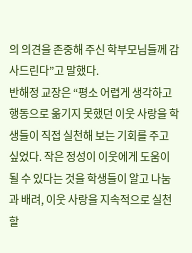의 의견을 존중해 주신 학부모님들께 감사드린다”고 말했다.
반해정 교장은 “평소 어렵게 생각하고 행동으로 옮기지 못했던 이웃 사랑을 학생들이 직접 실천해 보는 기회를 주고 싶었다. 작은 정성이 이웃에게 도움이 될 수 있다는 것을 학생들이 알고 나눔과 배려, 이웃 사랑을 지속적으로 실천할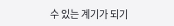수 있는 계기가 되기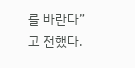를 바란다”고 전했다.